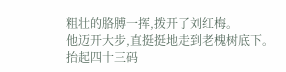粗壮的胳膊一挥,拨开了刘红梅。
他迈开大步,直挺挺地走到老槐树底下。
抬起四十三码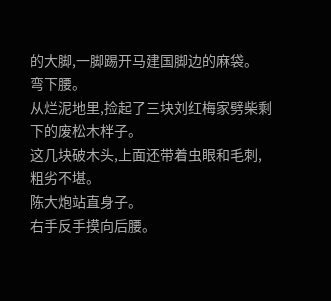的大脚,一脚踢开马建国脚边的麻袋。
弯下腰。
从烂泥地里,捡起了三块刘红梅家劈柴剩下的废松木柈子。
这几块破木头,上面还带着虫眼和毛刺,粗劣不堪。
陈大炮站直身子。
右手反手摸向后腰。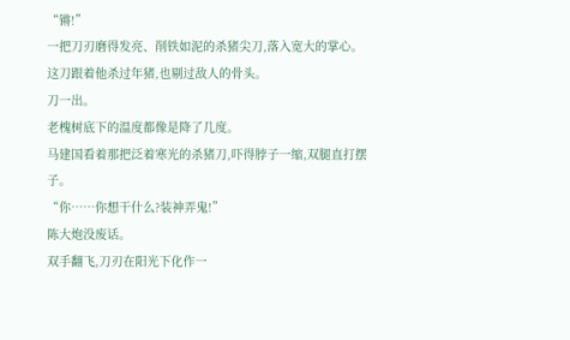“锵!”
一把刀刃磨得发亮、削铁如泥的杀猪尖刀,落入宽大的掌心。
这刀跟着他杀过年猪,也剔过敌人的骨头。
刀一出。
老槐树底下的温度都像是降了几度。
马建国看着那把泛着寒光的杀猪刀,吓得脖子一缩,双腿直打摆子。
“你……你想干什么?装神弄鬼!”
陈大炮没废话。
双手翻飞,刀刃在阳光下化作一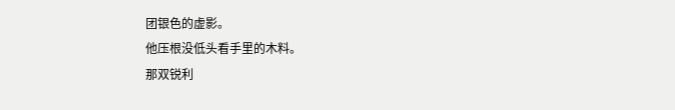团银色的虚影。
他压根没低头看手里的木料。
那双锐利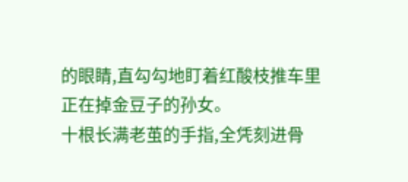的眼睛,直勾勾地盯着红酸枝推车里正在掉金豆子的孙女。
十根长满老茧的手指,全凭刻进骨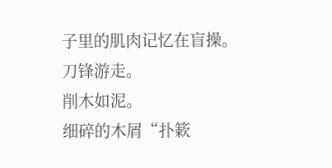子里的肌肉记忆在盲操。
刀锋游走。
削木如泥。
细碎的木屑“扑簌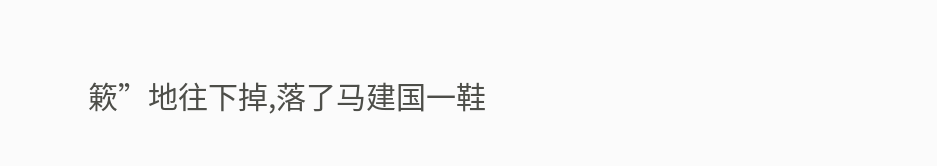簌”地往下掉,落了马建国一鞋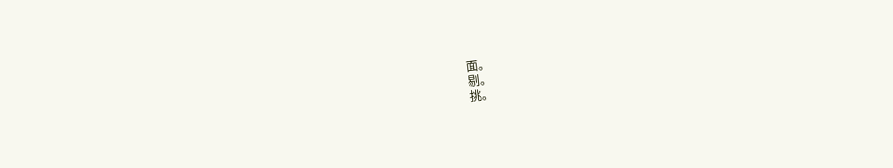面。
剔。
挑。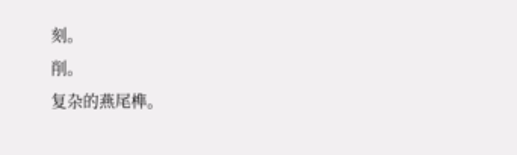刻。
削。
复杂的燕尾榫。